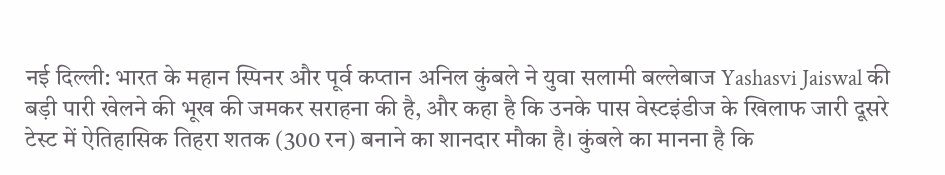नई दिल्ली: भारत के महान स्पिनर और पूर्व कप्तान अनिल कुंबले ने युवा सलामी बल्लेबाज Yashasvi Jaiswal की बड़ी पारी खेलने की भूख की जमकर सराहना की है, और कहा है कि उनके पास वेस्टइंडीज के खिलाफ जारी दूसरे टेस्ट में ऐतिहासिक तिहरा शतक (300 रन) बनाने का शानदार मौका है। कुंबले का मानना है कि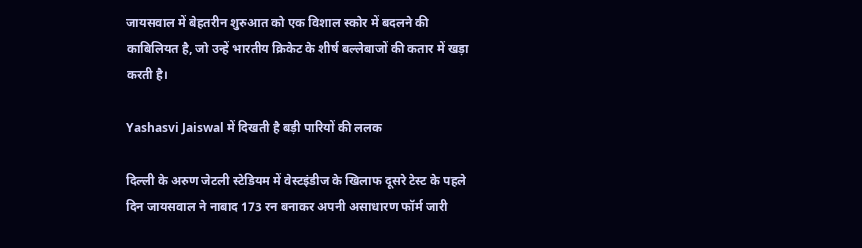जायसवाल में बेहतरीन शुरुआत को एक विशाल स्कोर में बदलने की काबिलियत है, जो उन्हें भारतीय क्रिकेट के शीर्ष बल्लेबाजों की कतार में खड़ा करती है।

Yashasvi Jaiswal में दिखती है बड़ी पारियों की ललक

दिल्ली के अरुण जेटली स्टेडियम में वेस्टइंडीज के खिलाफ दूसरे टेस्ट के पहले दिन जायसवाल ने नाबाद 173 रन बनाकर अपनी असाधारण फॉर्म जारी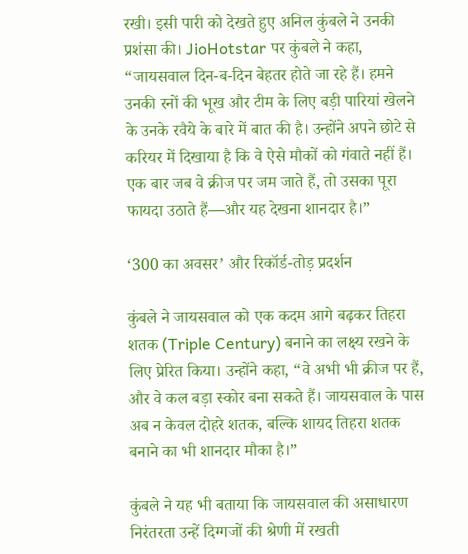रखी। इसी पारी को देखते हुए अनिल कुंबले ने उनकी प्रशंसा की। JioHotstar पर कुंबले ने कहा, “जायसवाल दिन-ब-दिन बेहतर होते जा रहे हैं। हमने उनकी रनों की भूख और टीम के लिए बड़ी पारियां खेलने के उनके रवैये के बारे में बात की है। उन्होंने अपने छोटे से करियर में दिखाया है कि वे ऐसे मौकों को गंवाते नहीं हैं। एक बार जब वे क्रीज पर जम जाते हैं, तो उसका पूरा फायदा उठाते हैं—और यह देखना शानदार है।”

‘300 का अवसर’ और रिकॉर्ड-तोड़ प्रदर्शन

कुंबले ने जायसवाल को एक कदम आगे बढ़कर तिहरा शतक (Triple Century) बनाने का लक्ष्य रखने के लिए प्रेरित किया। उन्होंने कहा, “वे अभी भी क्रीज पर हैं, और वे कल बड़ा स्कोर बना सकते हैं। जायसवाल के पास अब न केवल दोहरे शतक, बल्कि शायद तिहरा शतक बनाने का भी शानदार मौका है।”

कुंबले ने यह भी बताया कि जायसवाल की असाधारण निरंतरता उन्हें दिग्गजों की श्रेणी में रखती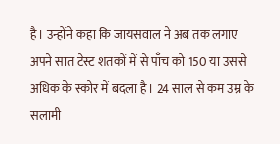है। उन्होंने कहा कि जायसवाल ने अब तक लगाए अपने सात टेस्ट शतकों में से पाँच को 150 या उससे अधिक के स्कोर में बदला है। 24 साल से कम उम्र के सलामी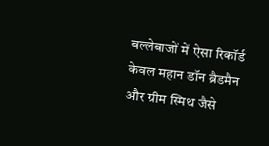बल्लेबाजों में ऐसा रिकॉर्ड केवल महान डॉन ब्रैडमैन और ग्रीम स्मिथ जैसे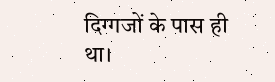दिग्गजों के पास ही था।